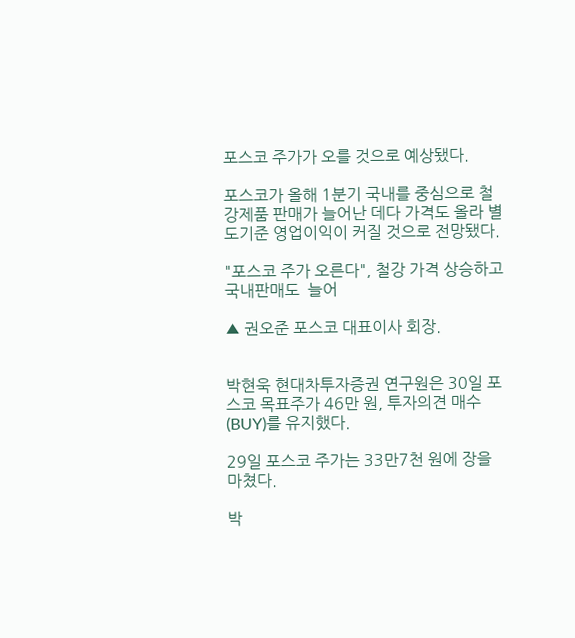포스코 주가가 오를 것으로 예상됐다.

포스코가 올해 1분기 국내를 중심으로 철강제품 판매가 늘어난 데다 가격도 올라 별도기준 영업이익이 커질 것으로 전망됐다.

"포스코 주가 오른다", 철강 가격 상승하고 국내판매도  늘어

▲ 권오준 포스코 대표이사 회장.


박현욱 현대차투자증권 연구원은 30일 포스코 목표주가 46만 원, 투자의견 매수(BUY)를 유지했다.

29일 포스코 주가는 33만7천 원에 장을 마쳤다.

박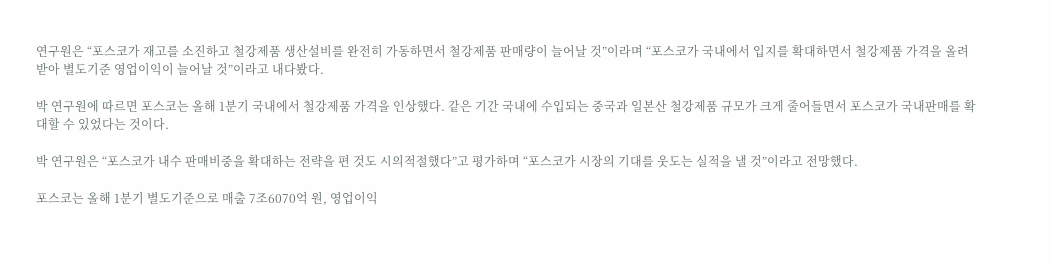연구원은 “포스코가 재고를 소진하고 철강제품 생산설비를 완전히 가동하면서 철강제품 판매량이 늘어날 것”이라며 “포스코가 국내에서 입지를 확대하면서 철강제품 가격을 올려받아 별도기준 영업이익이 늘어날 것”이라고 내다봤다.

박 연구원에 따르면 포스코는 올해 1분기 국내에서 철강제품 가격을 인상했다. 같은 기간 국내에 수입되는 중국과 일본산 철강제품 규모가 크게 줄어들면서 포스코가 국내판매를 확대할 수 있었다는 것이다.

박 연구원은 “포스코가 내수 판매비중을 확대하는 전략을 편 것도 시의적절했다”고 평가하며 “포스코가 시장의 기대를 웃도는 실적을 낼 것”이라고 전망했다.

포스코는 올해 1분기 별도기준으로 매출 7조6070억 원, 영업이익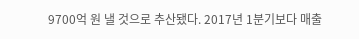9700억 원 낼 것으로 추산됐다. 2017년 1분기보다 매출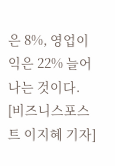은 8%, 영업이익은 22% 늘어나는 것이다. [비즈니스포스트 이지혜 기자]